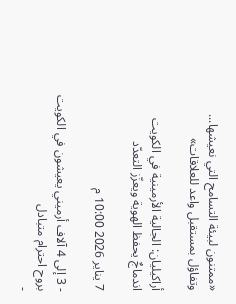«ممتنون لبيئة التسامح التي نعيشها... وتفاؤل بمستقبل واعد للعلاقات»

أراكيليان: الجالية الأرمينية في الكويت اندماجٌ يحفظ الهوية ويعزّز التعدّد

7 يناير 2026 10:00 م

- 3 إلى 4 آلاف أرميني يعيشون في الكويت بروح احترام متبادل
-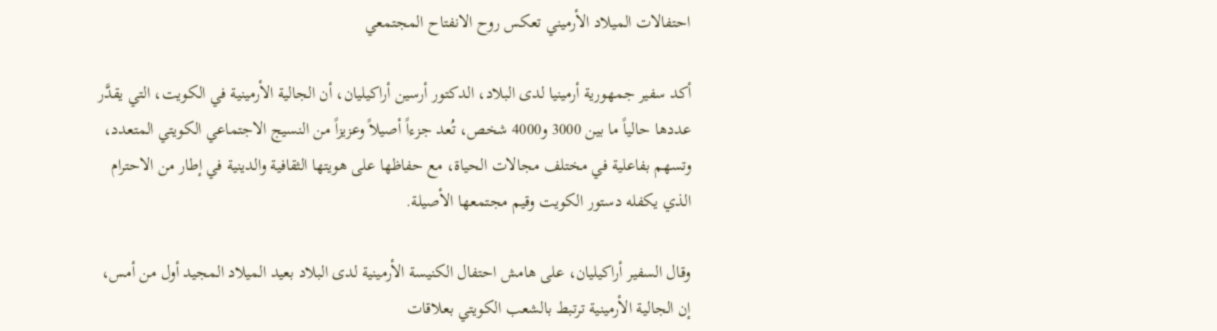احتفالات الميلاد الأرميني تعكس روح الانفتاح المجتمعي

أكد سفير جمهورية أرمينيا لدى البلاد، الدكتور أرسين أراكيليان، أن الجالية الأرمينية في الكويت، التي يقدَّر عددها حالياً ما بين 3000 و4000 شخص، تُعد جزءاً أصيلاً وعزيزاً من النسيج الاجتماعي الكويتي المتعدد، وتسهم بفاعلية في مختلف مجالات الحياة، مع حفاظها على هويتها الثقافية والدينية في إطار من الاحترام الذي يكفله دستور الكويت وقيم مجتمعها الأصيلة.

وقال السفير أراكيليان، على هامش احتفال الكنيسة الأرمينية لدى البلاد بعيد الميلاد المجيد أول من أمس، إن الجالية الأرمينية ترتبط بالشعب الكويتي بعلاقات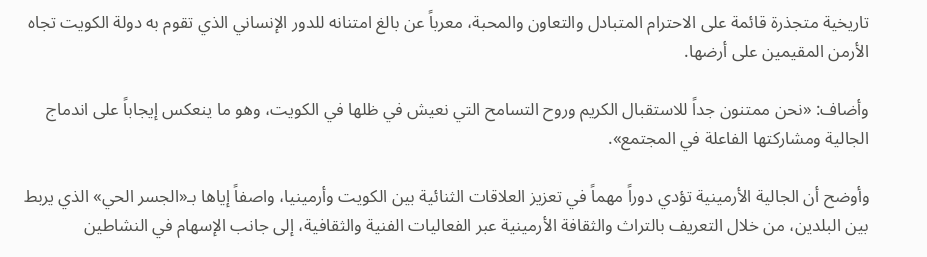تاريخية متجذرة قائمة على الاحترام المتبادل والتعاون والمحبة، معرباً عن بالغ امتنانه للدور الإنساني الذي تقوم به دولة الكويت تجاه الأرمن المقيمين على أرضها.

وأضاف: «نحن ممتنون جداً للاستقبال الكريم وروح التسامح التي نعيش في ظلها في الكويت، وهو ما ينعكس إيجاباً على اندماج الجالية ومشاركتها الفاعلة في المجتمع».

وأوضح أن الجالية الأرمينية تؤدي دوراً مهماً في تعزيز العلاقات الثنائية بين الكويت وأرمينيا، واصفاً إياها بـ«الجسر الحي» الذي يربط بين البلدين، من خلال التعريف بالتراث والثقافة الأرمينية عبر الفعاليات الفنية والثقافية، إلى جانب الإسهام في النشاطين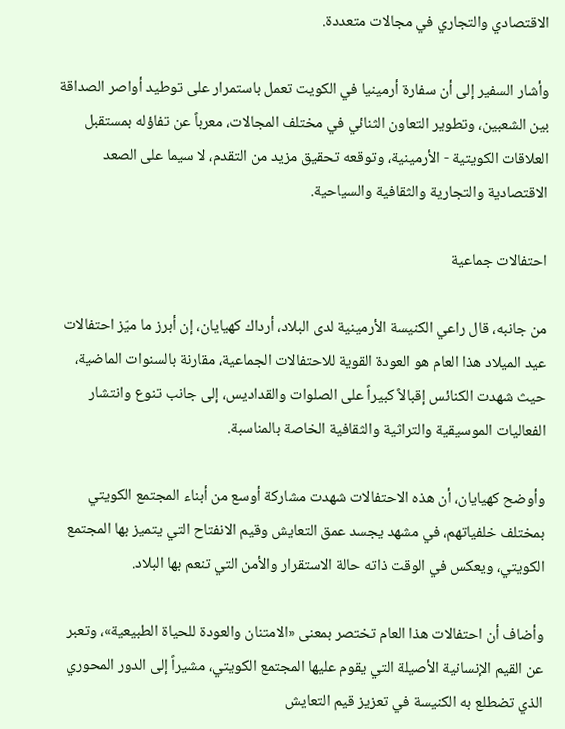الاقتصادي والتجاري في مجالات متعددة.

وأشار السفير إلى أن سفارة أرمينيا في الكويت تعمل باستمرار على توطيد أواصر الصداقة بين الشعبين، وتطوير التعاون الثنائي في مختلف المجالات، معرباً عن تفاؤله بمستقبل العلاقات الكويتية - الأرمينية، وتوقعه تحقيق مزيد من التقدم، لا سيما على الصعد الاقتصادية والتجارية والثقافية والسياحية.

احتفالات جماعية

من جانبه، قال راعي الكنيسة الأرمينية لدى البلاد، أرداك كهيايان، إن أبرز ما ميّز احتفالات عيد الميلاد هذا العام هو العودة القوية للاحتفالات الجماعية، مقارنة بالسنوات الماضية، حيث شهدت الكنائس إقبالاً كبيراً على الصلوات والقداديس، إلى جانب تنوع وانتشار الفعاليات الموسيقية والتراثية والثقافية الخاصة بالمناسبة.

وأوضح كهيايان، أن هذه الاحتفالات شهدت مشاركة أوسع من أبناء المجتمع الكويتي بمختلف خلفياتهم، في مشهد يجسد عمق التعايش وقيم الانفتاح التي يتميز بها المجتمع الكويتي، ويعكس في الوقت ذاته حالة الاستقرار والأمن التي تنعم بها البلاد.

وأضاف أن احتفالات هذا العام تختصر بمعنى «الامتنان والعودة للحياة الطبيعية»، وتعبر عن القيم الإنسانية الأصيلة التي يقوم عليها المجتمع الكويتي، مشيراً إلى الدور المحوري الذي تضطلع به الكنيسة في تعزيز قيم التعايش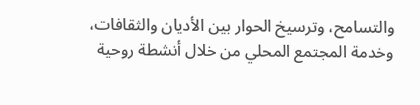والتسامح، وترسيخ الحوار بين الأديان والثقافات، وخدمة المجتمع المحلي من خلال أنشطة روحية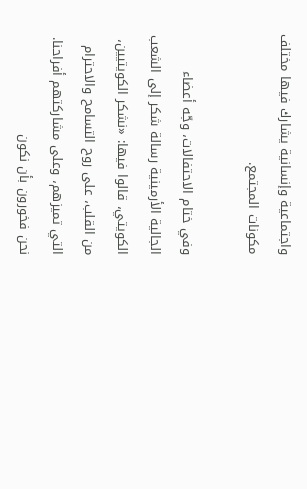واجتماعية وإنسانية يشارك فيها مختلف مكونات المجتمع.

وفي ختام الاحتفالات، وجّه أعضاء الجالية الأرمينية رسالة شكر إلى الشعب الكويتي، قالوا فيها: «نشكر الكويتيين، من القلب، على روح التسامح والاحترام التي تميزهم، وعلى مشاركتهم أفراحنا. نحن فخورون بأن نكون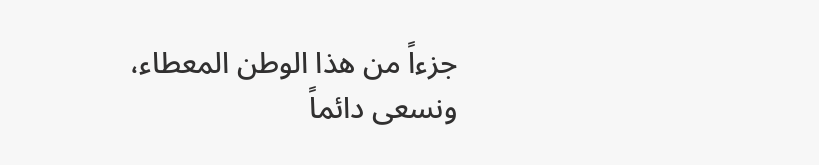جزءاً من هذا الوطن المعطاء، ونسعى دائماً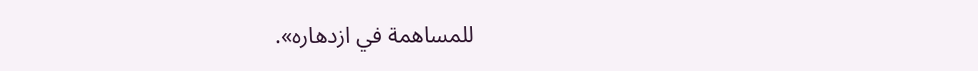للمساهمة في ازدهاره».